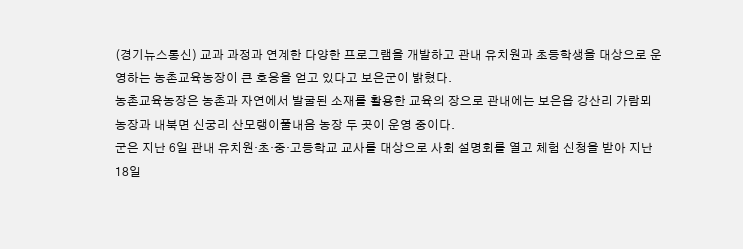(경기뉴스통신) 교과 과정과 연계한 다양한 프로그램을 개발하고 관내 유치원과 초등학생을 대상으로 운영하는 농촌교육농장이 큰 호응을 얻고 있다고 보은군이 밝혔다.
농촌교육농장은 농촌과 자연에서 발굴된 소재를 활용한 교육의 장으로 관내에는 보은읍 강산리 가람뫼 농장과 내북면 신궁리 산모랭이풀내음 농장 두 곳이 운영 중이다.
군은 지난 6일 관내 유치원·초·중·고등학교 교사를 대상으로 사회 설명회를 열고 체험 신청을 받아 지난 18일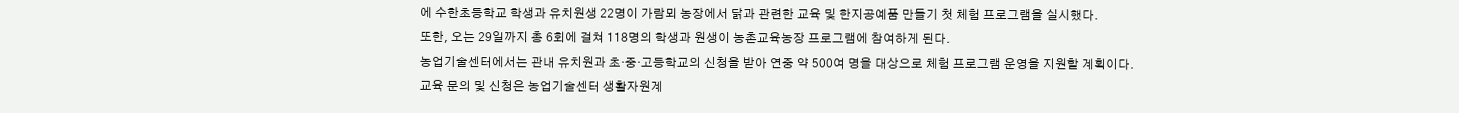에 수한초등학교 학생과 유치원생 22명이 가람뫼 농장에서 닭과 관련한 교육 및 한지공예품 만들기 첫 체험 프로그램을 실시했다.
또한, 오는 29일까지 총 6회에 걸쳐 118명의 학생과 원생이 농촌교육농장 프로그램에 참여하게 된다.
농업기술센터에서는 관내 유치원과 초·중·고등학교의 신청을 받아 연중 약 500여 명을 대상으로 체험 프로그램 운영을 지원할 계획이다.
교육 문의 및 신청은 농업기술센터 생활자원계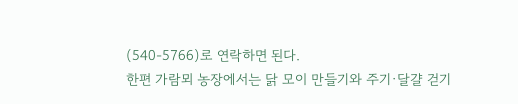(540-5766)로 연락하면 된다.
한편 가람뫼 농장에서는 닭 모이 만들기와 주기·달걀 걷기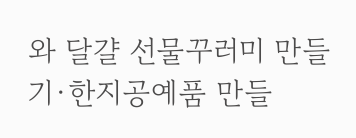와 달걀 선물꾸러미 만들기·한지공예품 만들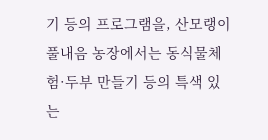기 등의 프로그램을, 산모랭이 풀내음 농장에서는 동식물체험·두부 만들기 등의 특색 있는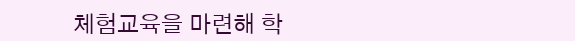체험교육을 마련해 학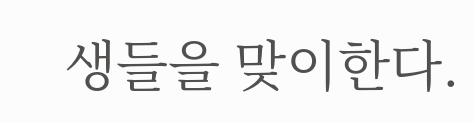생들을 맞이한다.